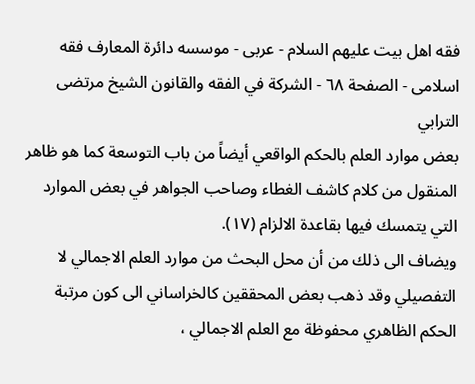فقه اهل بیت علیهم السلام - عربی - موسسه دائرة المعارف فقه اسلامی - الصفحة ٦٨ - الشركة في الفقه والقانون الشيخ مرتضى الترابي
بعض موارد العلم بالحكم الواقعي أيضاً من باب التوسعة كما هو ظاهر المنقول من كلام كاشف الغطاء وصاحب الجواهر في بعض الموارد التي يتمسك فيها بقاعدة الالزام (١٧).
ويضاف الى ذلك من أن محل البحث من موارد العلم الاجمالي لا التفصيلي وقد ذهب بعض المحققين كالخراساني الى كون مرتبة الحكم الظاهري محفوظة مع العلم الاجمالي ،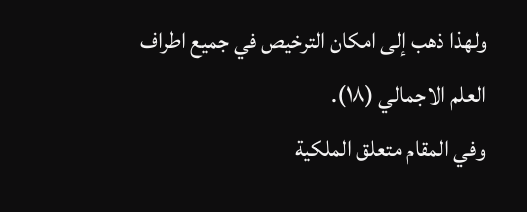ولهذا ذهب إلى امكان الترخيص في جميع اطراف العلم الاجمالي (١٨).
وفي المقام متعلق الملكية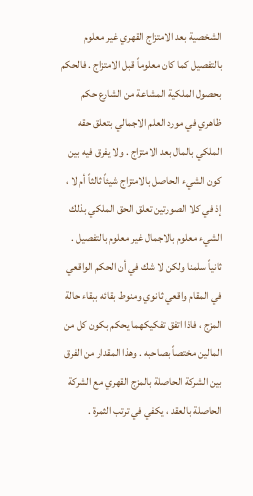الشخصية بعد الامتزاج القهري غير معلوم بالتفصيل كما كان معلوماً قبل الامتزاج . فالحكم بحصول الملكية المشاعة من الشارع حكم ظاهري في مورد العلم الاجمالي بتعلق حقه الملكي بالمال بعد الامتزاج . ولا يفرق فيه بين كون الشيء الحاصل بالامتزاج شيئاً ثالثاً أم لا ، إذ في كلا الصورتين تعلق الحق الملكي بذلك الشيء معلوم بالاجمال غير معلوم بالتفصيل .
ثانياً سلمنا ولكن لا شك في أن الحكم الواقعي في المقام واقعي ثانوي ومنوط بقائه ببقاء حالة المزج ، فاذا اتفق تفكيكهما يحكم بكون كل من المالين مختصاً بصاحبه . وهذا المقدار من الفرق بين الشركة الحاصلة بالمزج القهري مع الشركة الحاصلة بالعقد ، يكفي في ترتب الثمرة .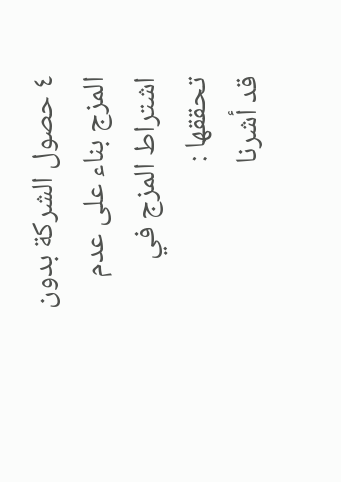٤ حصول الشركة بدون المزج بناء على عدم اشتراط المزج في تحققها :
قد أشرنا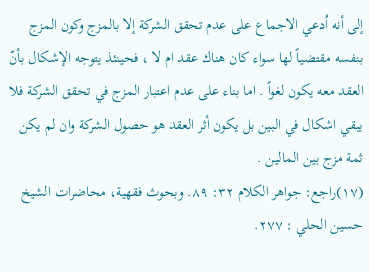إلى أنه اُدعي الاجماع على عدم تحقق الشركة إلا بالمزج وكون المزج بنفسه مقتضياً لها سواء كان هناك عقد ام لا ، فحينئذ يتوجه الإشكال بأنّ العقد معه يكون لغواً . اما بناء على عدم اعتبار المزج في تحقق الشركة فلا يبقي اشكال في البين بل يكون أثر العقد هو حصول الشركة وان لم يكن ثمة مزج بين المالين .
(١٧)راجع: جواهر الكلام ٣٢: ٨٩. وبحوث فقهية، محاضرات الشيخ حسين الحلي : ٢٧٧.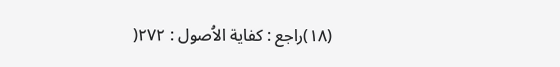(١٨)راجع : كفاية الاُصول : ٢٧٢(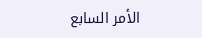الأمر السابع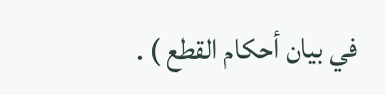في بيان أحكام القطع ) .